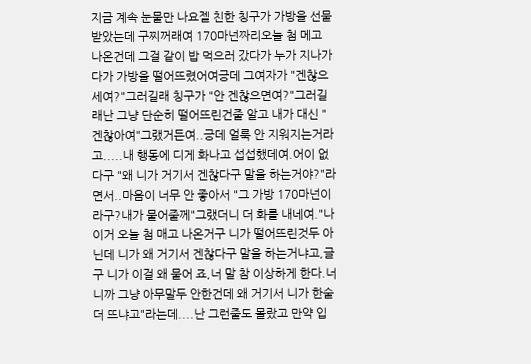지금 계속 눈물만 나요젤 친한 칭구가 가방을 선물 받았는데 구찌꺼래여 170마넌짜리오늘 첨 메고 나온건데 그걸 같이 밥 먹으러 갔다가 누가 지나가다가 가방을 떨어뜨렸어여긍데 그여자가 "겐찮으세여?"그러길래 칭구가 "안 겐찮으면여?"그러길래난 그냥 단순히 떨어뜨린건줄 알고 내가 대신 "겐찮아여"그랬거든여..긍데 얼룩 안 지워지는거라고.....내 행동에 디게 화나고 섭섭했데여.어이 없다구 "왜 니가 거기서 겐찮다구 말을 하는거야?"라면서..마음이 너무 안 좋아서 "그 가방 170마넌이라구?내가 물어줄께"그랬더니 더 화를 내네여."나 이거 오늘 첨 매고 나온거구 니가 떨어뜨린것두 아닌데 니가 왜 거기서 겐찮다구 말을 하는거냐고,글구 니가 이걸 왜 물어 죠,너 말 참 이상하게 한다.너니까 그냥 아무말두 안한건데 왜 거기서 니가 한술 더 뜨냐고"라는데....난 그런줄도 몰랐고 만약 입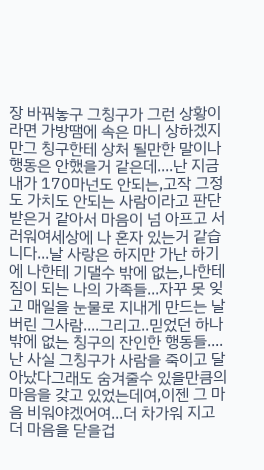장 바꿔놓구 그칭구가 그런 상황이라면 가방땜에 속은 마니 상하겠지만그 칭구한테 상처 될만한 말이나 행동은 안했을거 같은데....난 지금 내가 170마넌도 안되는,고작 그정도 가치도 안되는 사람이라고 판단 받은거 같아서 마음이 넘 아프고 서러워여세상에 나 혼자 있는거 같습니다...날 사랑은 하지만 가난 하기에 나한테 기댈수 밖에 없는,나한테 짐이 되는 나의 가족들...자꾸 못 잊고 매일을 눈물로 지내게 만드는 날 버린 그사람....그리고..믿었던 하나밖에 없는 칭구의 잔인한 행동들....난 사실 그칭구가 사람을 죽이고 달아났다그래도 숨겨줄수 있을만큼의 마음을 갖고 있었는데여,이젠 그 마음 비워야겠어여...더 차가워 지고 더 마음을 닫을겁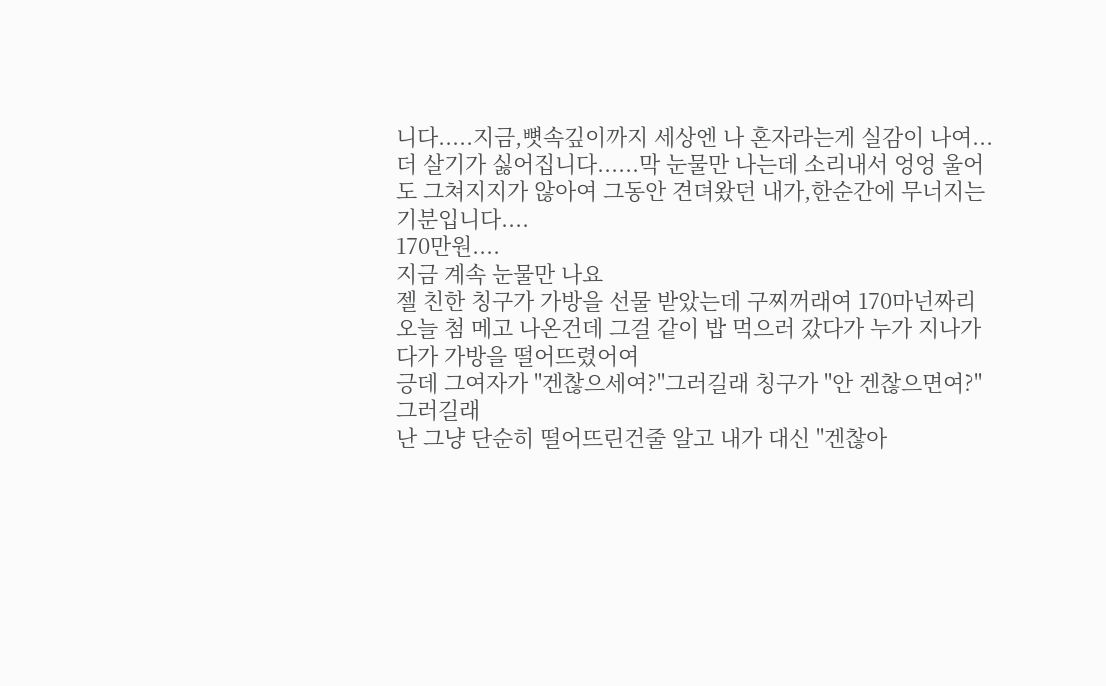니다.....지금,뼛속깊이까지 세상엔 나 혼자라는게 실감이 나여...더 살기가 싫어집니다......막 눈물만 나는데 소리내서 엉엉 울어도 그쳐지지가 않아여 그동안 견뎌왔던 내가,한순간에 무너지는 기분입니다....
170만원....
지금 계속 눈물만 나요
젤 친한 칭구가 가방을 선물 받았는데 구찌꺼래여 170마넌짜리
오늘 첨 메고 나온건데 그걸 같이 밥 먹으러 갔다가 누가 지나가다가 가방을 떨어뜨렸어여
긍데 그여자가 "겐찮으세여?"그러길래 칭구가 "안 겐찮으면여?"그러길래
난 그냥 단순히 떨어뜨린건줄 알고 내가 대신 "겐찮아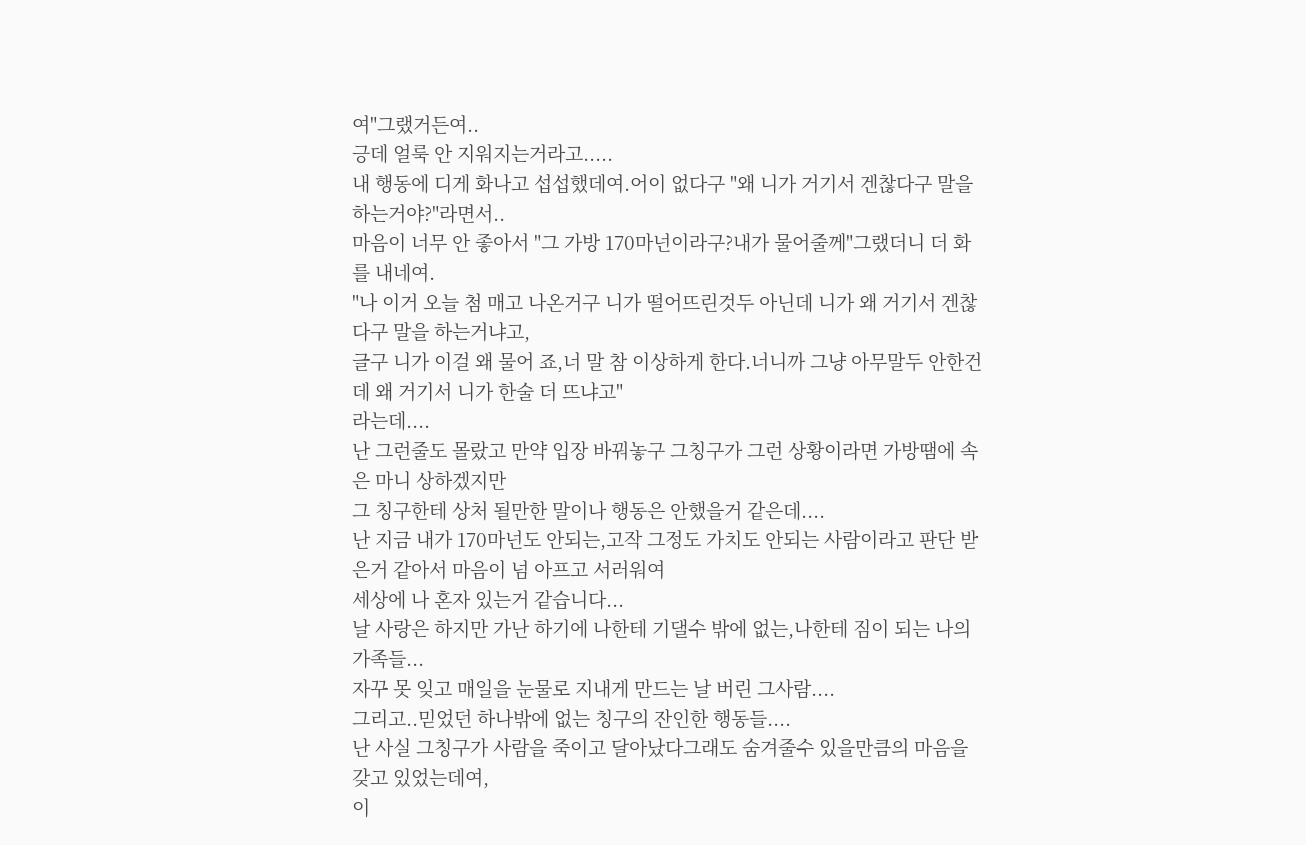여"그랬거든여..
긍데 얼룩 안 지워지는거라고.....
내 행동에 디게 화나고 섭섭했데여.어이 없다구 "왜 니가 거기서 겐찮다구 말을 하는거야?"라면서..
마음이 너무 안 좋아서 "그 가방 170마넌이라구?내가 물어줄께"그랬더니 더 화를 내네여.
"나 이거 오늘 첨 매고 나온거구 니가 떨어뜨린것두 아닌데 니가 왜 거기서 겐찮다구 말을 하는거냐고,
글구 니가 이걸 왜 물어 죠,너 말 참 이상하게 한다.너니까 그냥 아무말두 안한건데 왜 거기서 니가 한술 더 뜨냐고"
라는데....
난 그런줄도 몰랐고 만약 입장 바꿔놓구 그칭구가 그런 상황이라면 가방땜에 속은 마니 상하겠지만
그 칭구한테 상처 될만한 말이나 행동은 안했을거 같은데....
난 지금 내가 170마넌도 안되는,고작 그정도 가치도 안되는 사람이라고 판단 받은거 같아서 마음이 넘 아프고 서러워여
세상에 나 혼자 있는거 같습니다...
날 사랑은 하지만 가난 하기에 나한테 기댈수 밖에 없는,나한테 짐이 되는 나의 가족들...
자꾸 못 잊고 매일을 눈물로 지내게 만드는 날 버린 그사람....
그리고..믿었던 하나밖에 없는 칭구의 잔인한 행동들....
난 사실 그칭구가 사람을 죽이고 달아났다그래도 숨겨줄수 있을만큼의 마음을 갖고 있었는데여,
이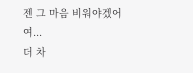젠 그 마음 비워야겠어여...
더 차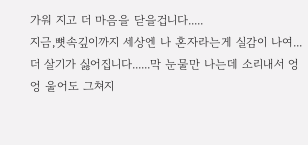가워 지고 더 마음을 닫을겁니다.....
지금,뼛속깊이까지 세상엔 나 혼자라는게 실감이 나여...
더 살기가 싫어집니다......막 눈물만 나는데 소리내서 엉엉 울어도 그쳐지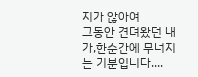지가 않아여
그동안 견뎌왔던 내가,한순간에 무너지는 기분입니다....